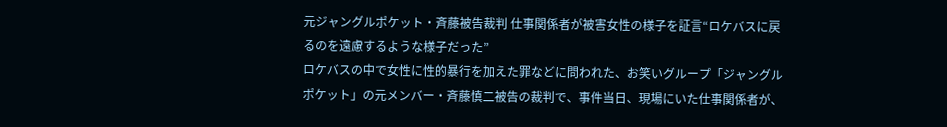元ジャングルポケット・斉藤被告裁判 仕事関係者が被害女性の様子を証言“ロケバスに戻るのを遠慮するような様子だった”
ロケバスの中で女性に性的暴行を加えた罪などに問われた、お笑いグループ「ジャングルポケット」の元メンバー・斉藤慎二被告の裁判で、事件当日、現場にいた仕事関係者が、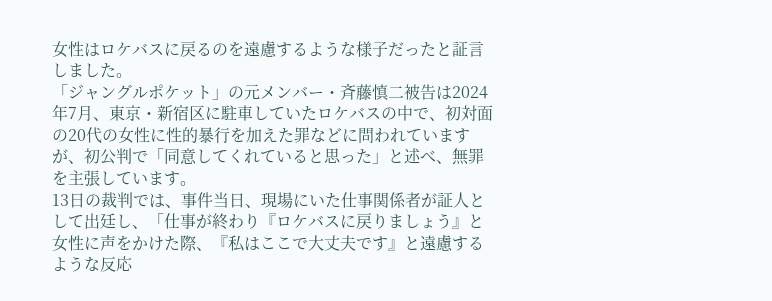女性はロケバスに戻るのを遠慮するような様子だったと証言しました。
「ジャングルポケット」の元メンバー・斉藤慎二被告は2024年7月、東京・新宿区に駐車していたロケバスの中で、初対面の20代の女性に性的暴行を加えた罪などに問われていますが、初公判で「同意してくれていると思った」と述べ、無罪を主張しています。
13日の裁判では、事件当日、現場にいた仕事関係者が証人として出廷し、「仕事が終わり『ロケバスに戻りましょう』と女性に声をかけた際、『私はここで大丈夫です』と遠慮するような反応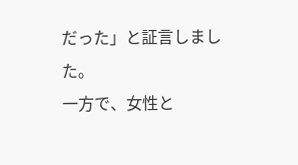だった」と証言しました。
一方で、女性と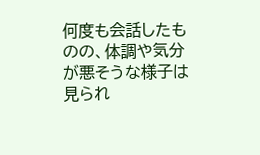何度も会話したものの、体調や気分が悪そうな様子は見られ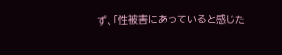ず、「性被害にあっていると感じた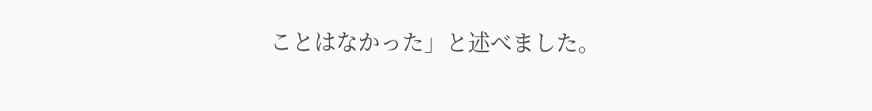ことはなかった」と述べました。